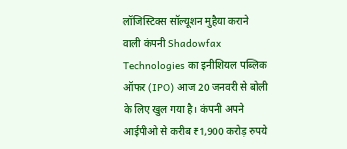लॉजिस्टिक्स सॉल्यूशन मुहैया कराने वाली कंपनी Shadowfax Technologies का इनीशियल पब्लिक ऑफर (IPO) आज 20 जनवरी से बोली के लिए खुल गया है। कंपनी अपने आईपीओ से करीब ₹1,900 करोड़ रुपये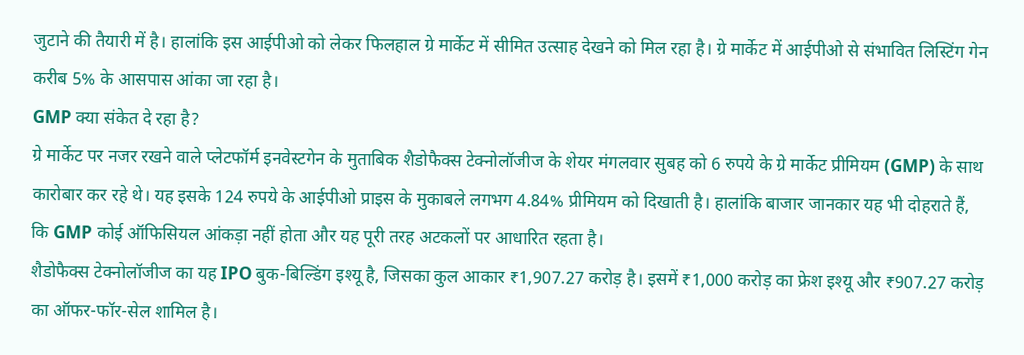जुटाने की तैयारी में है। हालांकि इस आईपीओ को लेकर फिलहाल ग्रे मार्केट में सीमित उत्साह देखने को मिल रहा है। ग्रे मार्केट में आईपीओ से संभावित लिस्टिंग गेन करीब 5% के आसपास आंका जा रहा है।
GMP क्या संकेत दे रहा है?
ग्रे मार्केट पर नजर रखने वाले प्लेटफॉर्म इनवेस्टगेन के मुताबिक शैडोफैक्स टेक्नोलॉजीज के शेयर मंगलवार सुबह को 6 रुपये के ग्रे मार्केट प्रीमियम (GMP) के साथ कारोबार कर रहे थे। यह इसके 124 रुपये के आईपीओ प्राइस के मुकाबले लगभग 4.84% प्रीमियम को दिखाती है। हालांकि बाजार जानकार यह भी दोहराते हैं, कि GMP कोई ऑफिसियल आंकड़ा नहीं होता और यह पूरी तरह अटकलों पर आधारित रहता है।
शैडोफैक्स टेक्नोलॉजीज का यह IPO बुक-बिल्डिंग इश्यू है, जिसका कुल आकार ₹1,907.27 करोड़ है। इसमें ₹1,000 करोड़ का फ्रेश इश्यू और ₹907.27 करोड़ का ऑफर-फॉर-सेल शामिल है।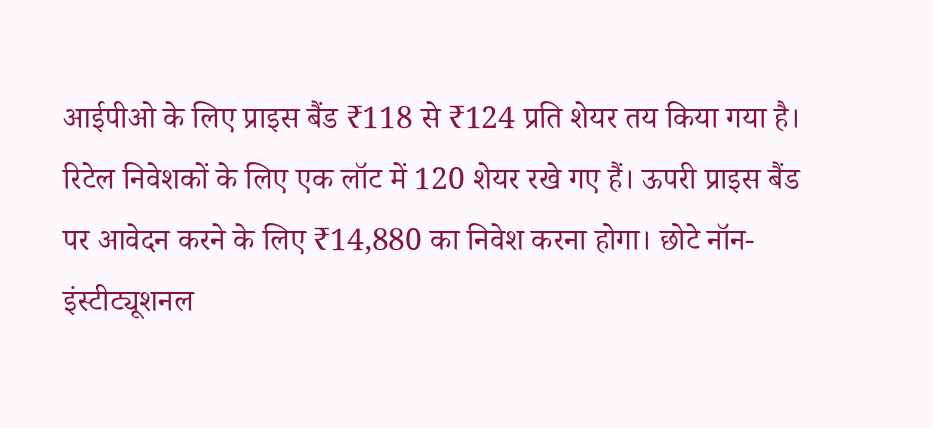आईपीओ के लिए प्राइस बैंड ₹118 से ₹124 प्रति शेयर तय किया गया है।
रिटेल निवेशकों के लिए एक लॉट में 120 शेयर रखे गए हैं। ऊपरी प्राइस बैंड पर आवेदन करने के लिए ₹14,880 का निवेश करना होगा। छोटे नॉन-इंस्टीट्यूशनल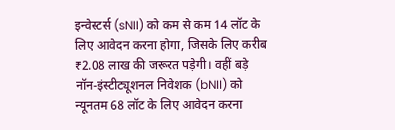इन्वेस्टर्स (sNII) को कम से कम 14 लॉट के लिए आवेदन करना होगा, जिसके लिए करीब ₹2.08 लाख की जरूरत पड़ेगी। वहीं बड़े नॉन-इंस्टीट्यूशनल निवेशक (bNII) को न्यूनतम 68 लॉट के लिए आवेदन करना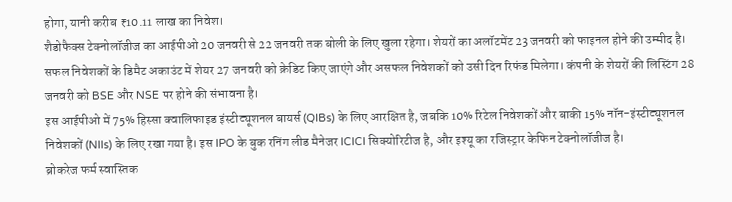होगा, यानी करीब ₹10.11 लाख का निवेश।
शैडोफैक्स टेक्नोलॉजीज का आईपीओ 20 जनवरी से 22 जनवरी तक बोली के लिए खुला रहेगा। शेयरों का अलॉटमेंट 23 जनवरी को फाइनल होने की उम्मीद है। सफल निवेशकों के डिमैट अकाउंट में शेयर 27 जनवरी को क्रेडिट किए जाएंगे और असफल निवेशकों को उसी दिन रिफंड मिलेगा। कंपनी के शेयरों की लिस्टिंग 28 जनवरी को BSE और NSE पर होने की संभावना है।
इस आईपीओ में 75% हिस्सा क्वालिफाइड इंस्टीट्यूशनल बायर्स (QIBs) के लिए आरक्षित है, जबकि 10% रिटेल निवेशकों और बाकी 15% नॉन-इंस्टीट्यूशनल निवेशकों (NIIs) के लिए रखा गया है। इस IPO के बुक रनिंग लीड मैनेजर ICICI सिक्योरिटीज है, और इश्यू का रजिस्ट्रार केफिन टेक्नोलॉजीज है।
ब्रोकरेज फर्म स्वास्तिक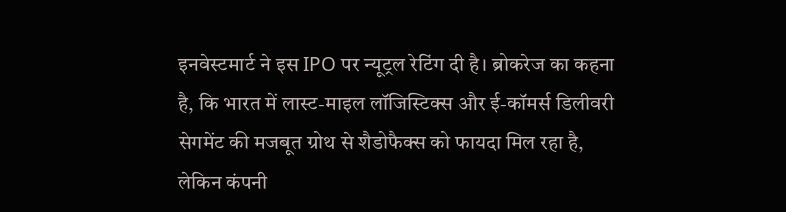इनवेस्टमार्ट ने इस IPO पर न्यूट्रल रेटिंग दी है। ब्रोकरेज का कहना है, कि भारत में लास्ट-माइल लॉजिस्टिक्स और ई-कॉमर्स डिलीवरी सेगमेंट की मजबूत ग्रोथ से शैडोफैक्स को फायदा मिल रहा है, लेकिन कंपनी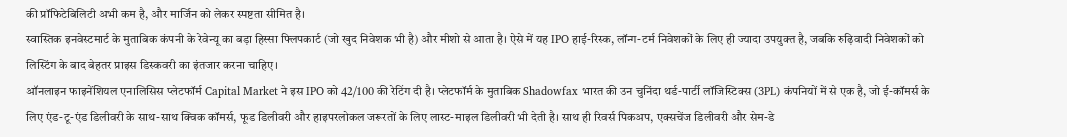की प्रॉफिटेबिलिटी अभी कम है, और मार्जिन को लेकर स्पष्टता सीमित है।
स्वास्तिक इनवेस्टमार्ट के मुताबिक कंपनी के रेवेन्यू का बड़ा हिस्सा फ्लिपकार्ट (जो खुद निवेशक भी है) और मीशो से आता है। ऐसे में यह IPO हाई-रिस्क, लॉन्ग-टर्म निवेशकों के लिए ही ज्यादा उपयुक्त है, जबकि रुढ़िवादी निवेशकों को लिस्टिंग के बाद बेहतर प्राइस डिस्कवरी का इंतजार करना चाहिए।
ऑनलाइन फाइनेंशियल एनालिसिस प्लेटफॉर्म Capital Market ने इस IPO को 42/100 की रेटिंग दी है। प्लेटफॉर्म के मुताबिक Shadowfax भारत की उन चुनिंदा थर्ड-पार्टी लॉजिस्टिक्स (3PL) कंपनियों में से एक है, जो ई-कॉमर्स के लिए एंड-टू-एंड डिलीवरी के साथ-साथ क्विक कॉमर्स, फूड डिलीवरी और हाइपरलोकल जरूरतों के लिए लास्ट-माइल डिलीवरी भी देती है। साथ ही रिवर्स पिकअप, एक्सचेंज डिलीवरी और सेम-डे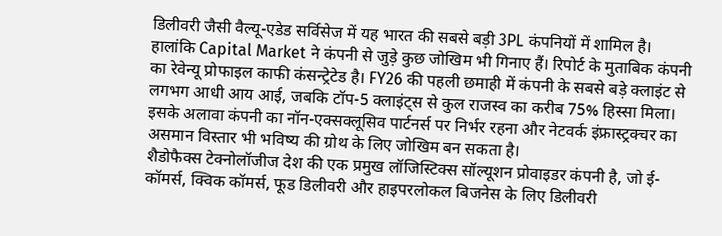डिलीवरी जैसी वैल्यू-एडेड सर्विसेज में यह भारत की सबसे बड़ी 3PL कंपनियों में शामिल है।
हालांकि Capital Market ने कंपनी से जुड़े कुछ जोखिम भी गिनाए हैं। रिपोर्ट के मुताबिक कंपनी का रेवेन्यू प्रोफाइल काफी कंसन्ट्रेटेड है। FY26 की पहली छमाही में कंपनी के सबसे बड़े क्लाइंट से लगभग आधी आय आई, जबकि टॉप-5 क्लाइंट्स से कुल राजस्व का करीब 75% हिस्सा मिला। इसके अलावा कंपनी का नॉन-एक्सक्लूसिव पार्टनर्स पर निर्भर रहना और नेटवर्क इंफ्रास्ट्रक्चर का असमान विस्तार भी भविष्य की ग्रोथ के लिए जोखिम बन सकता है।
शैडोफैक्स टेक्नोलॉजीज देश की एक प्रमुख लॉजिस्टिक्स सॉल्यूशन प्रोवाइडर कंपनी है, जो ई-कॉमर्स, क्विक कॉमर्स, फूड डिलीवरी और हाइपरलोकल बिजनेस के लिए डिलीवरी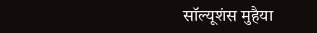सॉल्यूशंस मुहैया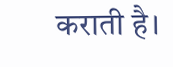कराती है।